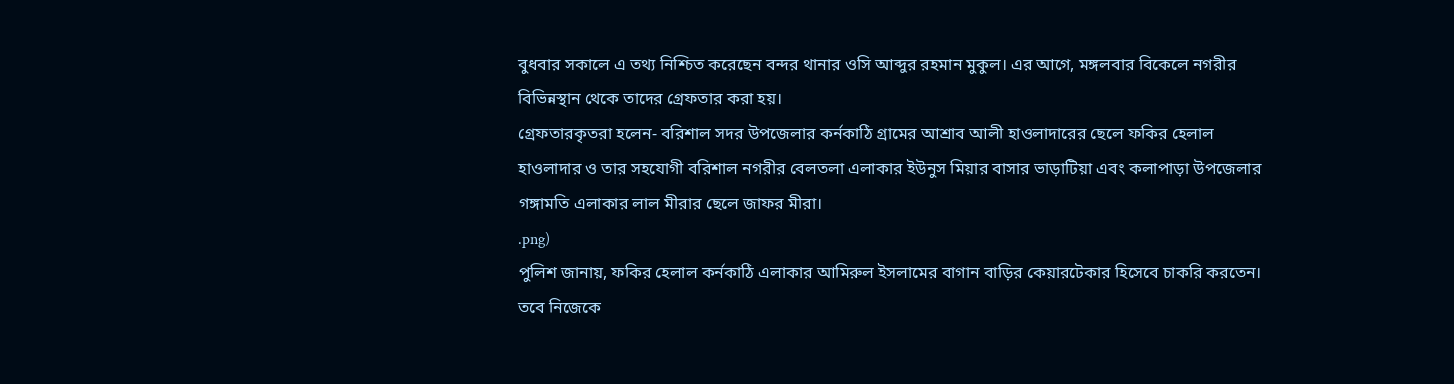বুধবার সকালে এ তথ্য নিশ্চিত করেছেন বন্দর থানার ওসি আব্দুর রহমান মুকুল। এর আগে, মঙ্গলবার বিকেলে নগরীর বিভিন্নস্থান থেকে তাদের গ্রেফতার করা হয়।
গ্রেফতারকৃতরা হলেন- বরিশাল সদর উপজেলার কর্নকাঠি গ্রামের আশ্রাব আলী হাওলাদারের ছেলে ফকির হেলাল হাওলাদার ও তার সহযোগী বরিশাল নগরীর বেলতলা এলাকার ইউনুস মিয়ার বাসার ভাড়াটিয়া এবং কলাপাড়া উপজেলার গঙ্গামতি এলাকার লাল মীরার ছেলে জাফর মীরা।
.png)
পুলিশ জানায়, ফকির হেলাল কর্নকাঠি এলাকার আমিরুল ইসলামের বাগান বাড়ির কেয়ারটেকার হিসেবে চাকরি করতেন। তবে নিজেকে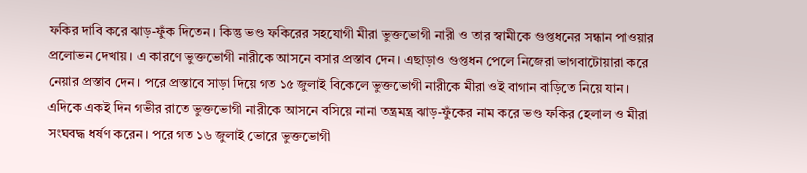ফকির দাবি করে ঝাড়-ফুঁক দিতেন। কিন্তু ভণ্ড ফকিরের সহযোগী মীরা ভুক্তভোগী নারী ও তার স্বামীকে গুপ্তধনের সন্ধান পাওয়ার প্রলোভন দেখায়। এ কারণে ভুক্তভোগী নারীকে আসনে বসার প্রস্তাব দেন। এছাড়াও গুপ্তধন পেলে নিজেরা ভাগবাটোয়ারা করে নেয়ার প্রস্তাব দেন। পরে প্রস্তাবে সাড়া দিয়ে গত ১৫ জুলাই বিকেলে ভুক্তভোগী নারীকে মীরা ওই বাগান বাড়িতে নিয়ে যান।
এদিকে একই দিন গভীর রাতে ভুক্তভোগী নারীকে আসনে বসিয়ে নানা তন্ত্রমন্ত্র ঝাড়-ফুঁকের নাম করে ভণ্ড ফকির হেলাল ও মীরা সংঘবদ্ধ ধর্ষণ করেন। পরে গত ১৬ জুলাই ভোরে ভুক্তভোগী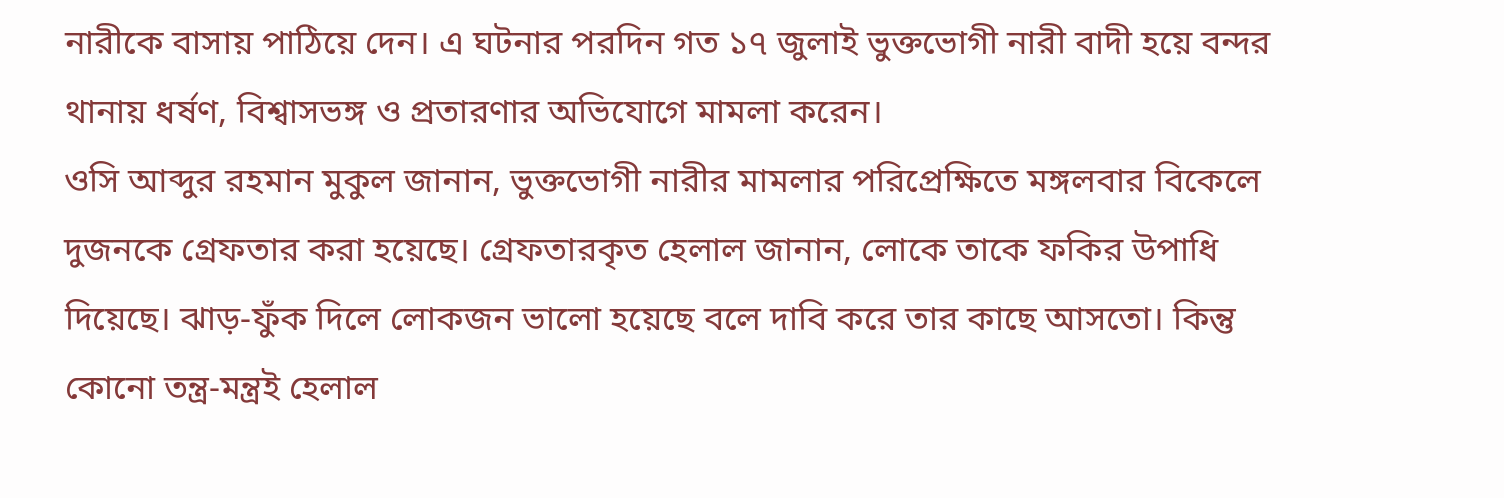নারীকে বাসায় পাঠিয়ে দেন। এ ঘটনার পরদিন গত ১৭ জুলাই ভুক্তভোগী নারী বাদী হয়ে বন্দর থানায় ধর্ষণ, বিশ্বাসভঙ্গ ও প্রতারণার অভিযোগে মামলা করেন।
ওসি আব্দুর রহমান মুকুল জানান, ভুক্তভোগী নারীর মামলার পরিপ্রেক্ষিতে মঙ্গলবার বিকেলে দুজনকে গ্রেফতার করা হয়েছে। গ্রেফতারকৃত হেলাল জানান, লোকে তাকে ফকির উপাধি দিয়েছে। ঝাড়-ফুঁক দিলে লোকজন ভালো হয়েছে বলে দাবি করে তার কাছে আসতো। কিন্তু কোনো তন্ত্র-মন্ত্রই হেলাল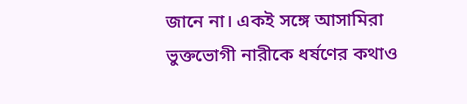জানে না। একই সঙ্গে আসামিরা ভুক্তভোগী নারীকে ধর্ষণের কথাও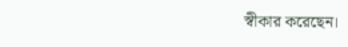স্বীকার করেছেন।